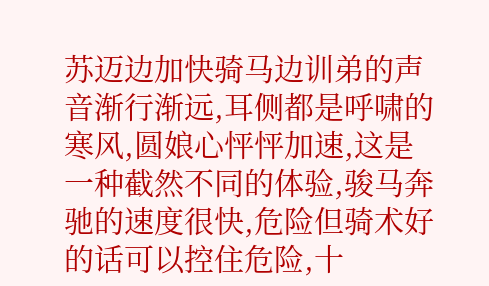苏迈边加快骑马边训弟的声音渐行渐远,耳侧都是呼啸的寒风,圆娘心怦怦加速,这是一种截然不同的体验,骏马奔驰的速度很快,危险但骑术好的话可以控住危险,十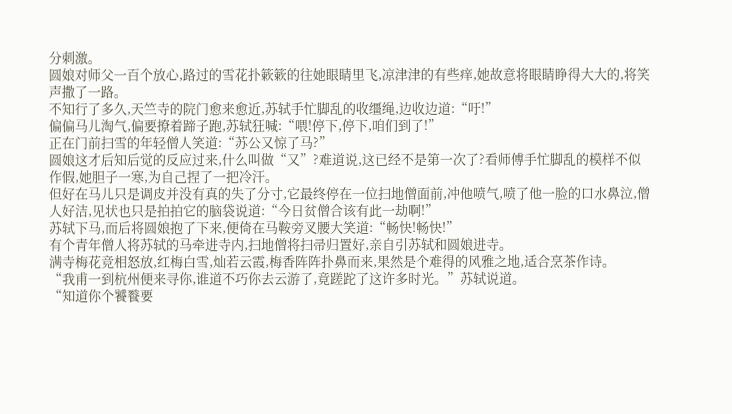分刺激。
圆娘对师父一百个放心,路过的雪花扑簌簌的往她眼睛里飞,凉津津的有些痒,她故意将眼睛睁得大大的,将笑声撒了一路。
不知行了多久,天竺寺的院门愈来愈近,苏轼手忙脚乱的收缰绳,边收边道:“吁!”
偏偏马儿淘气,偏要撩着蹄子跑,苏轼狂喊:“喂!停下,停下,咱们到了!”
正在门前扫雪的年轻僧人笑道:“苏公又惊了马?”
圆娘这才后知后觉的反应过来,什么叫做“又”?难道说,这已经不是第一次了?看师傅手忙脚乱的模样不似作假,她胆子一寒,为自己捏了一把冷汗。
但好在马儿只是调皮并没有真的失了分寸,它最终停在一位扫地僧面前,冲他喷气,喷了他一脸的口水鼻泣,僧人好洁,见状也只是拍拍它的脑袋说道:“今日贫僧合该有此一劫啊!”
苏轼下马,而后将圆娘抱了下来,便倚在马鞍旁叉腰大笑道:“畅快!畅快!”
有个青年僧人将苏轼的马牵进寺内,扫地僧将扫帚归置好,亲自引苏轼和圆娘进寺。
满寺梅花竞相怒放,红梅白雪,灿若云霞,梅香阵阵扑鼻而来,果然是个难得的风雅之地,适合烹茶作诗。
“我甫一到杭州便来寻你,谁道不巧你去云游了,竟蹉跎了这许多时光。”苏轼说道。
“知道你个饕餮要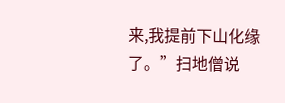来,我提前下山化缘了。”扫地僧说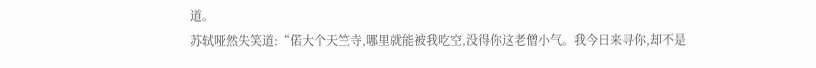道。
苏轼哑然失笑道:“偌大个天竺寺,哪里就能被我吃空,没得你这老僧小气。我今日来寻你,却不是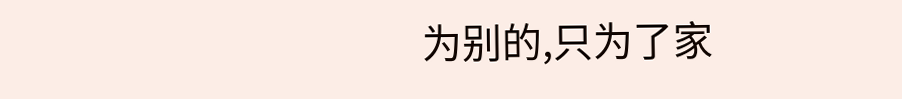为别的,只为了家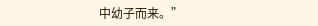中幼子而来。”